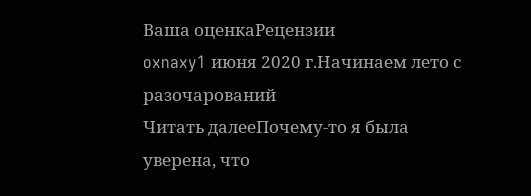Ваша оценкаРецензии
oxnaxy1 июня 2020 г.Начинаем лето с разочарований
Читать далееПочему-то я была уверена, что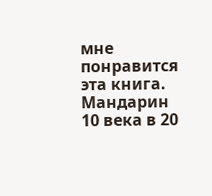мне понравится эта книга. Мандарин 10 века в 20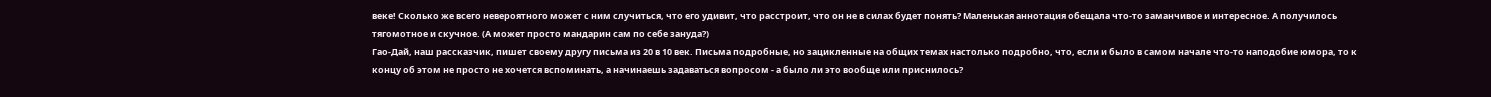веке! Сколько же всего невероятного может с ним случиться, что его удивит, что расстроит, что он не в силах будет понять? Маленькая аннотация обещала что-то заманчивое и интересное. А получилось тягомотное и скучное. (А может просто мандарин сам по себе зануда?)
Гао-Дай, наш рассказчик, пишет своему другу письма из 20 в 10 век. Письма подробные, но зацикленные на общих темах настолько подробно, что, если и было в самом начале что-то наподобие юмора, то к концу об этом не просто не хочется вспоминать, а начинаешь задаваться вопросом - а было ли это вообще или приснилось?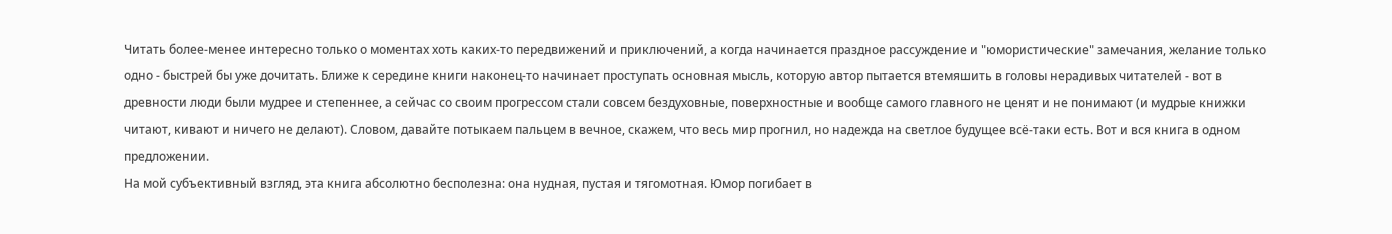Читать более-менее интересно только о моментах хоть каких-то передвижений и приключений, а когда начинается праздное рассуждение и "юмористические" замечания, желание только одно - быстрей бы уже дочитать. Ближе к середине книги наконец-то начинает проступать основная мысль, которую автор пытается втемяшить в головы нерадивых читателей - вот в древности люди были мудрее и степеннее, а сейчас со своим прогрессом стали совсем бездуховные, поверхностные и вообще самого главного не ценят и не понимают (и мудрые книжки читают, кивают и ничего не делают). Словом, давайте потыкаем пальцем в вечное, скажем, что весь мир прогнил, но надежда на светлое будущее всё-таки есть. Вот и вся книга в одном предложении.
На мой субъективный взгляд, эта книга абсолютно бесполезна: она нудная, пустая и тягомотная. Юмор погибает в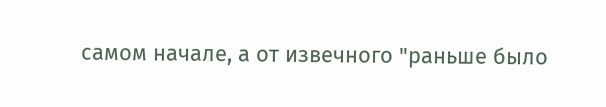самом начале, а от извечного "раньше было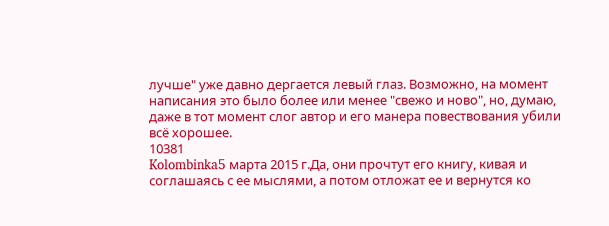лучше" уже давно дергается левый глаз. Возможно, на момент написания это было более или менее "свежо и ново", но, думаю, даже в тот момент слог автор и его манера повествования убили всё хорошее.
10381
Kolombinka5 марта 2015 г.Да, они прочтут его книгу, кивая и соглашаясь с ее мыслями, а потом отложат ее и вернутся ко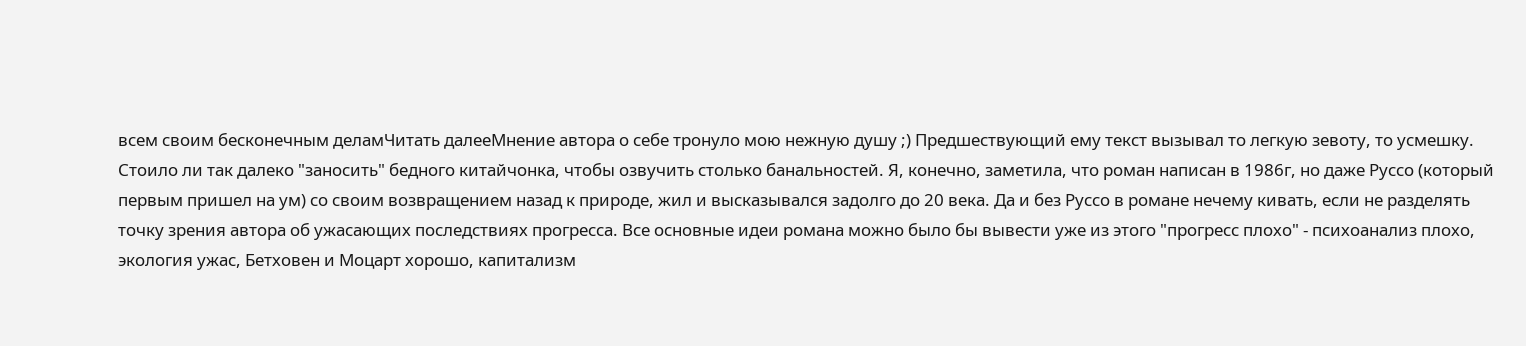всем своим бесконечным деламЧитать далееМнение автора о себе тронуло мою нежную душу ;) Предшествующий ему текст вызывал то легкую зевоту, то усмешку. Стоило ли так далеко "заносить" бедного китайчонка, чтобы озвучить столько банальностей. Я, конечно, заметила, что роман написан в 1986г, но даже Руссо (который первым пришел на ум) со своим возвращением назад к природе, жил и высказывался задолго до 20 века. Да и без Руссо в романе нечему кивать, если не разделять точку зрения автора об ужасающих последствиях прогресса. Все основные идеи романа можно было бы вывести уже из этого "прогресс плохо" - психоанализ плохо, экология ужас, Бетховен и Моцарт хорошо, капитализм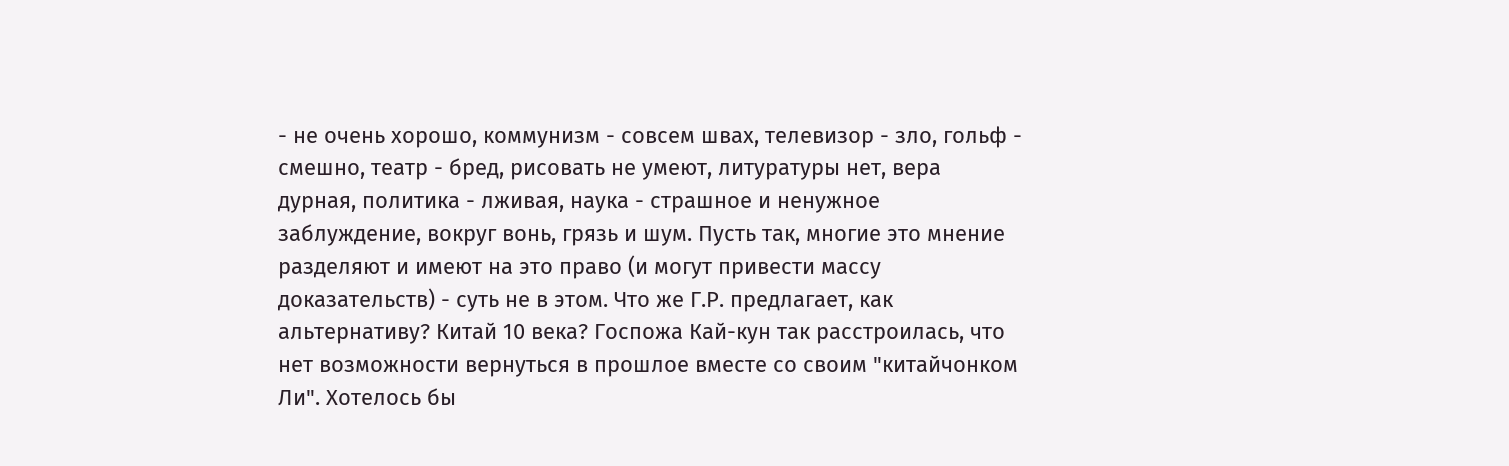- не очень хорошо, коммунизм - совсем швах, телевизор - зло, гольф - смешно, театр - бред, рисовать не умеют, литуратуры нет, вера дурная, политика - лживая, наука - страшное и ненужное заблуждение, вокруг вонь, грязь и шум. Пусть так, многие это мнение разделяют и имеют на это право (и могут привести массу доказательств) - суть не в этом. Что же Г.Р. предлагает, как альтернативу? Китай 10 века? Госпожа Кай-кун так расстроилась, что нет возможности вернуться в прошлое вместе со своим "китайчонком Ли". Хотелось бы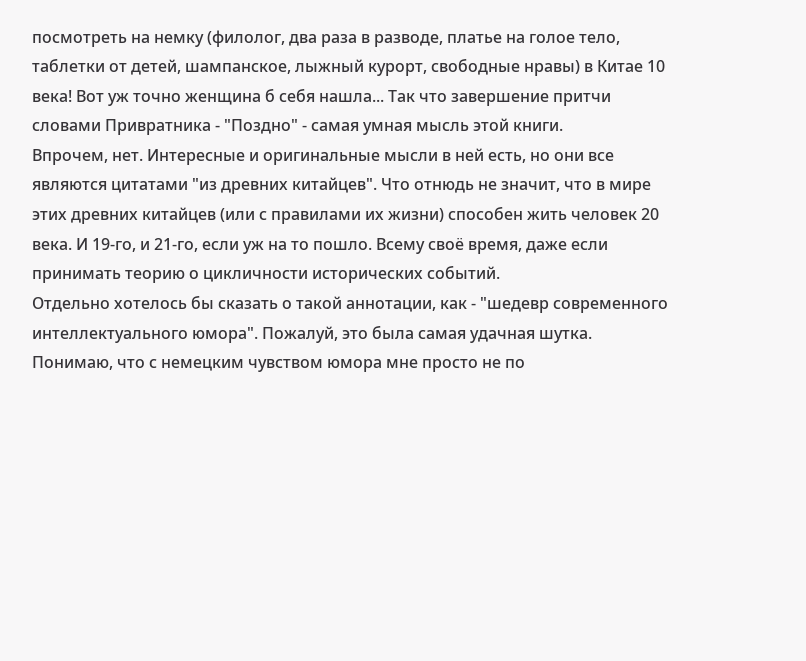посмотреть на немку (филолог, два раза в разводе, платье на голое тело, таблетки от детей, шампанское, лыжный курорт, свободные нравы) в Китае 10 века! Вот уж точно женщина б себя нашла... Так что завершение притчи словами Привратника - "Поздно" - самая умная мысль этой книги.
Впрочем, нет. Интересные и оригинальные мысли в ней есть, но они все являются цитатами "из древних китайцев". Что отнюдь не значит, что в мире этих древних китайцев (или с правилами их жизни) способен жить человек 20 века. И 19-го, и 21-го, если уж на то пошло. Всему своё время, даже если принимать теорию о цикличности исторических событий.
Отдельно хотелось бы сказать о такой аннотации, как - "шедевр современного интеллектуального юмора". Пожалуй, это была самая удачная шутка. Понимаю, что с немецким чувством юмора мне просто не по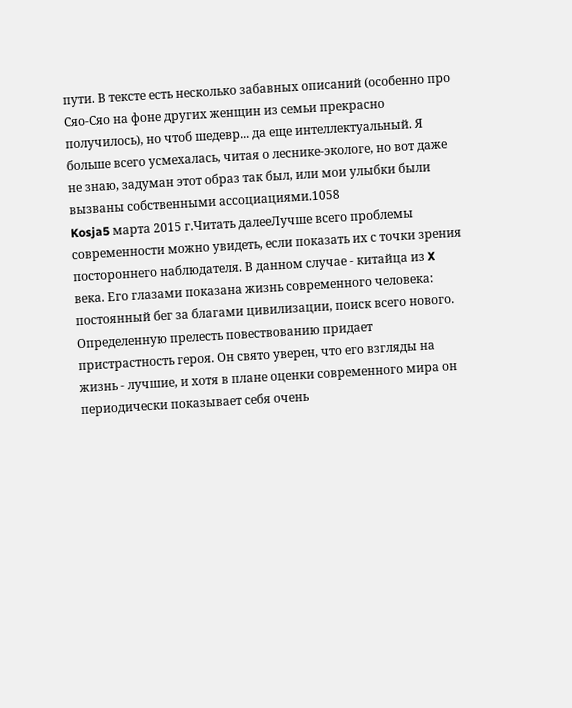пути. В тексте есть несколько забавных описаний (особенно про Сяо-Сяо на фоне других женщин из семьи прекрасно получилось), но чтоб шедевр... да еще интеллектуальный. Я больше всего усмехалась, читая о леснике-экологе, но вот даже не знаю, задуман этот образ так был, или мои улыбки были вызваны собственными ассоциациями.1058
Kosja5 марта 2015 г.Читать далееЛучше всего проблемы современности можно увидеть, если показать их с точки зрения постороннего наблюдателя. В данном случае - китайца из X века. Его глазами показана жизнь современного человека: постоянный бег за благами цивилизации, поиск всего нового. Определенную прелесть повествованию придает пристрастность героя. Он свято уверен, что его взгляды на жизнь - лучшие, и хотя в плане оценки современного мира он периодически показывает себя очень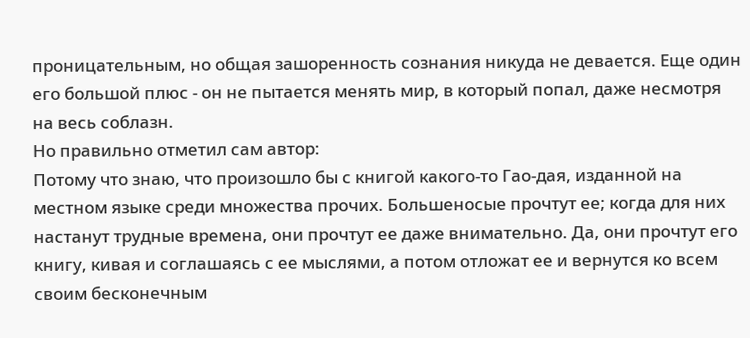проницательным, но общая зашоренность сознания никуда не девается. Еще один его большой плюс - он не пытается менять мир, в который попал, даже несмотря на весь соблазн.
Но правильно отметил сам автор:
Потому что знаю, что произошло бы с книгой какого-то Гао-дая, изданной на местном языке среди множества прочих. Большеносые прочтут ее; когда для них настанут трудные времена, они прочтут ее даже внимательно. Да, они прочтут его книгу, кивая и соглашаясь с ее мыслями, а потом отложат ее и вернутся ко всем своим бесконечным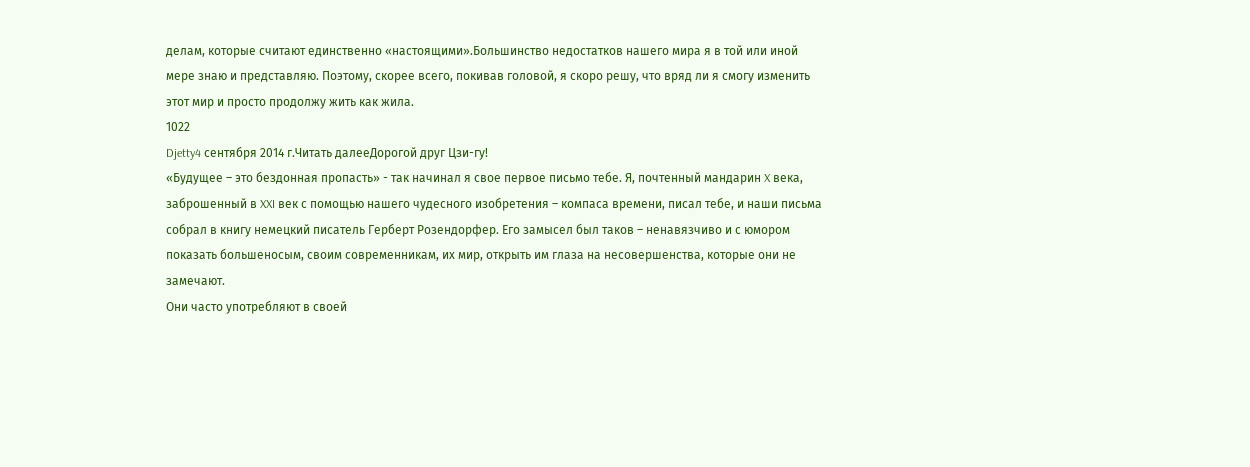делам, которые считают единственно «настоящими».Большинство недостатков нашего мира я в той или иной мере знаю и представляю. Поэтому, скорее всего, покивав головой, я скоро решу, что вряд ли я смогу изменить этот мир и просто продолжу жить как жила.
1022
Djetty4 сентября 2014 г.Читать далееДорогой друг Цзи-гу!
«Будущее – это бездонная пропасть» - так начинал я свое первое письмо тебе. Я, почтенный мандарин X века, заброшенный в XXI век с помощью нашего чудесного изобретения – компаса времени, писал тебе, и наши письма собрал в книгу немецкий писатель Герберт Розендорфер. Его замысел был таков – ненавязчиво и с юмором показать большеносым, своим современникам, их мир, открыть им глаза на несовершенства, которые они не замечают.
Они часто употребляют в своей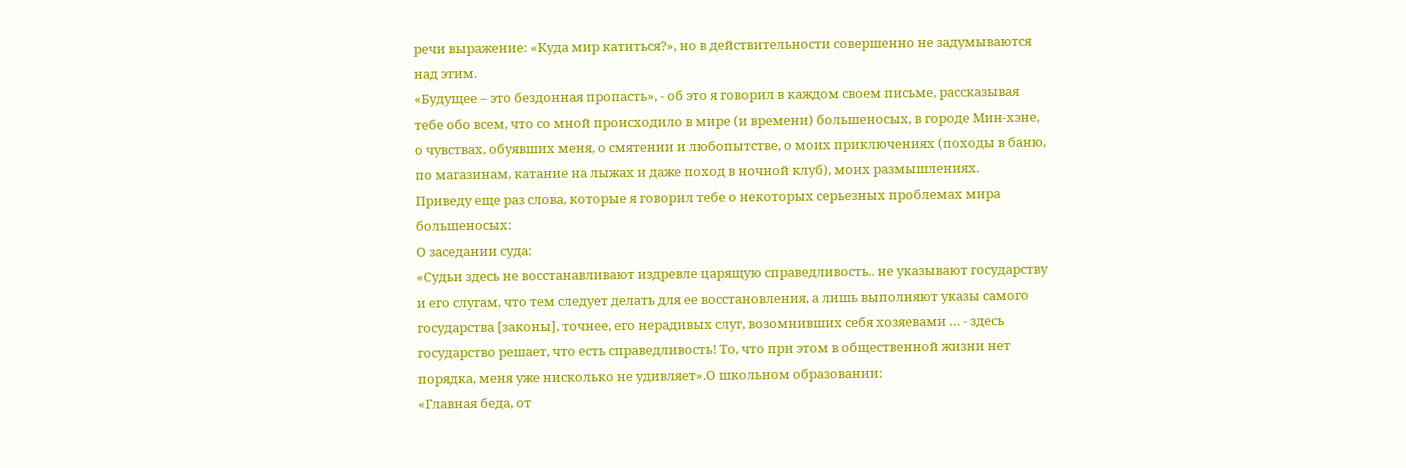речи выражение: «Куда мир катиться?», но в действительности совершенно не задумываются над этим.
«Будущее – это бездонная пропасть», - об это я говорил в каждом своем письме, рассказывая тебе обо всем, что со мной происходило в мире (и времени) большеносых, в городе Мин-хэне, о чувствах, обуявших меня, о смятении и любопытстве, о моих приключениях (походы в баню, по магазинам, катание на лыжах и даже поход в ночной клуб), моих размышлениях.
Приведу еще раз слова, которые я говорил тебе о некоторых серьезных проблемах мира большеносых:
О заседании суда:
«Судьи здесь не восстанавливают издревле царящую справедливость.. не указывают государству и его слугам, что тем следует делать для ее восстановления, а лишь выполняют указы самого государства [законы], точнее, его нерадивых слуг, возомнивших себя хозяевами … - здесь государство решает, что есть справедливость! То, что при этом в общественной жизни нет порядка, меня уже нисколько не удивляет».О школьном образовании:
«Главная беда, от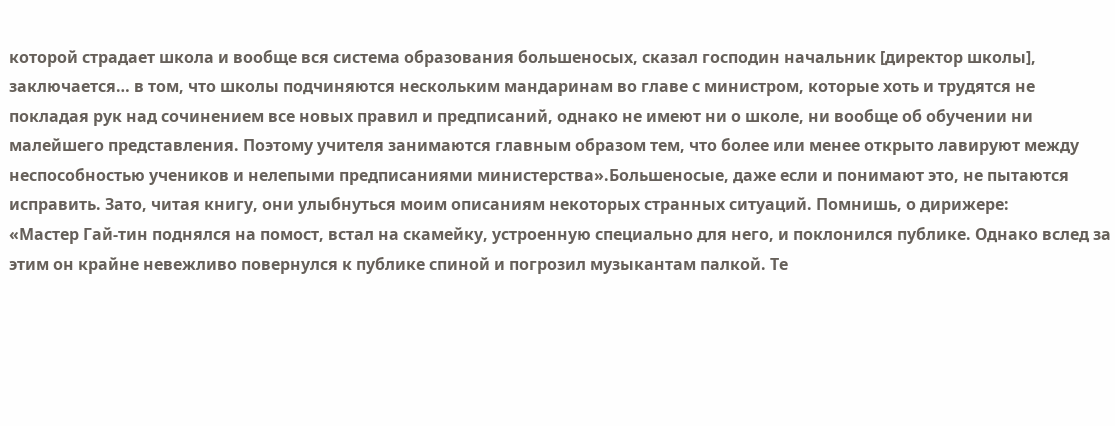которой страдает школа и вообще вся система образования большеносых, сказал господин начальник [директор школы], заключается… в том, что школы подчиняются нескольким мандаринам во главе с министром, которые хоть и трудятся не покладая рук над сочинением все новых правил и предписаний, однако не имеют ни о школе, ни вообще об обучении ни малейшего представления. Поэтому учителя занимаются главным образом тем, что более или менее открыто лавируют между неспособностью учеников и нелепыми предписаниями министерства».Большеносые, даже если и понимают это, не пытаются исправить. Зато, читая книгу, они улыбнуться моим описаниям некоторых странных ситуаций. Помнишь, о дирижере:
«Мастер Гай-тин поднялся на помост, встал на скамейку, устроенную специально для него, и поклонился публике. Однако вслед за этим он крайне невежливо повернулся к публике спиной и погрозил музыкантам палкой. Те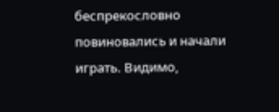беспрекословно повиновались и начали играть. Видимо,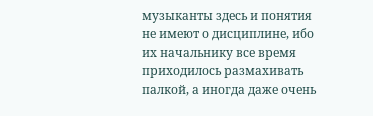музыканты здесь и понятия не имеют о дисциплине, ибо их начальнику все время приходилось размахивать палкой, а иногда даже очень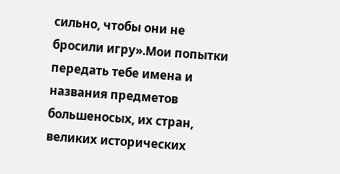сильно, чтобы они не бросили игру».Мои попытки передать тебе имена и названия предметов большеносых, их стран, великих исторических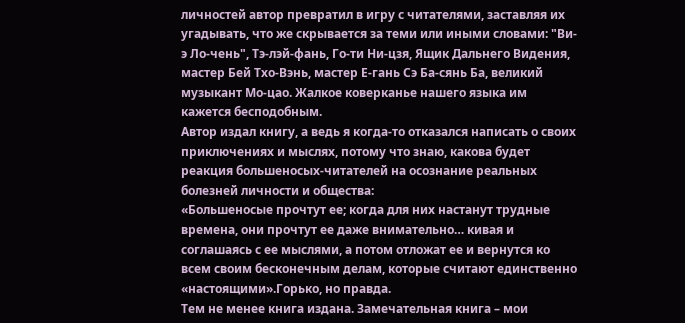личностей автор превратил в игру с читателями, заставляя их угадывать, что же скрывается за теми или иными словами: "Ви-э Ло-чень", Тэ-лэй-фань, Го-ти Ни-цзя, Ящик Дальнего Видения, мастер Бей Тхо-Вэнь, мастер Е-гань Сэ Ба-сянь Ба, великий музыкант Мо-цао. Жалкое коверканье нашего языка им кажется бесподобным.
Автор издал книгу, а ведь я когда-то отказался написать о своих приключениях и мыслях, потому что знаю, какова будет реакция большеносых-читателей на осознание реальных болезней личности и общества:
«Большеносые прочтут ее; когда для них настанут трудные времена, они прочтут ее даже внимательно… кивая и соглашаясь с ее мыслями, а потом отложат ее и вернутся ко всем своим бесконечным делам, которые считают единственно «настоящими».Горько, но правда.
Тем не менее книга издана. Замечательная книга – мои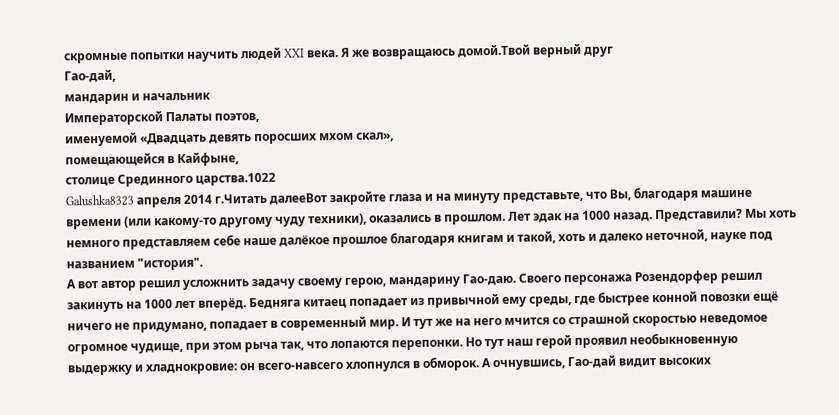скромные попытки научить людей XXI века. Я же возвращаюсь домой.Твой верный друг
Гао-дай,
мандарин и начальник
Императорской Палаты поэтов,
именуемой «Двадцать девять поросших мхом скал»,
помещающейся в Кайфыне,
столице Срединного царства.1022
Galushka8323 апреля 2014 г.Читать далееВот закройте глаза и на минуту представьте, что Вы, благодаря машине времени (или какому-то другому чуду техники), оказались в прошлом. Лет эдак на 1000 назад. Представили? Мы хоть немного представляем себе наше далёкое прошлое благодаря книгам и такой, хоть и далеко неточной, науке под названием "история".
А вот автор решил усложнить задачу своему герою, мандарину Гао-даю. Своего персонажа Розендорфер решил закинуть на 1000 лет вперёд. Бедняга китаец попадает из привычной ему среды, где быстрее конной повозки ещё ничего не придумано, попадает в современный мир. И тут же на него мчится со страшной скоростью неведомое огромное чудище, при этом рыча так, что лопаются перепонки. Но тут наш герой проявил необыкновенную выдержку и хладнокровие: он всего-навсего хлопнулся в обморок. А очнувшись, Гао-дай видит высоких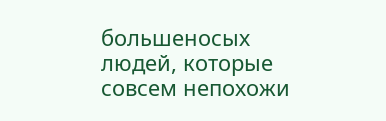большеносых людей, которые совсем непохожи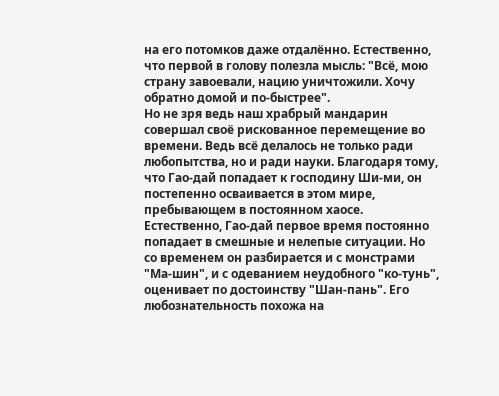на его потомков даже отдалённо. Естественно, что первой в голову полезла мысль: "Всё, мою страну завоевали, нацию уничтожили. Хочу обратно домой и по-быстрее".
Но не зря ведь наш храбрый мандарин совершал своё рискованное перемещение во времени. Ведь всё делалось не только ради любопытства, но и ради науки. Благодаря тому, что Гао-дай попадает к господину Ши-ми, он постепенно осваивается в этом мире, пребывающем в постоянном хаосе.
Естественно, Гао-дай первое время постоянно попадает в смешные и нелепые ситуации. Но со временем он разбирается и с монстрами "Ма-шин", и с одеванием неудобного "ко-тунь", оценивает по достоинству "Шан-пань". Его любознательность похожа на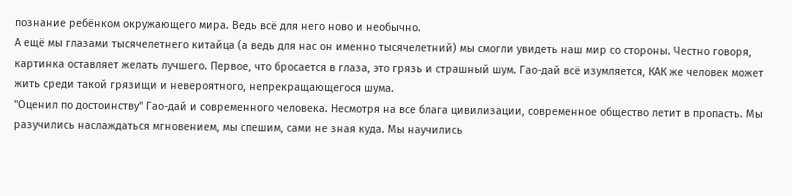познание ребёнком окружающего мира. Ведь всё для него ново и необычно.
А ещё мы глазами тысячелетнего китайца (а ведь для нас он именно тысячелетний) мы смогли увидеть наш мир со стороны. Честно говоря, картинка оставляет желать лучшего. Первое, что бросается в глаза, это грязь и страшный шум. Гао-дай всё изумляется, КАК же человек может жить среди такой грязищи и невероятного, непрекращающегося шума.
"Оценил по достоинству" Гао-дай и современного человека. Несмотря на все блага цивилизации, современное общество летит в пропасть. Мы разучились наслаждаться мгновением, мы спешим, сами не зная куда. Мы научились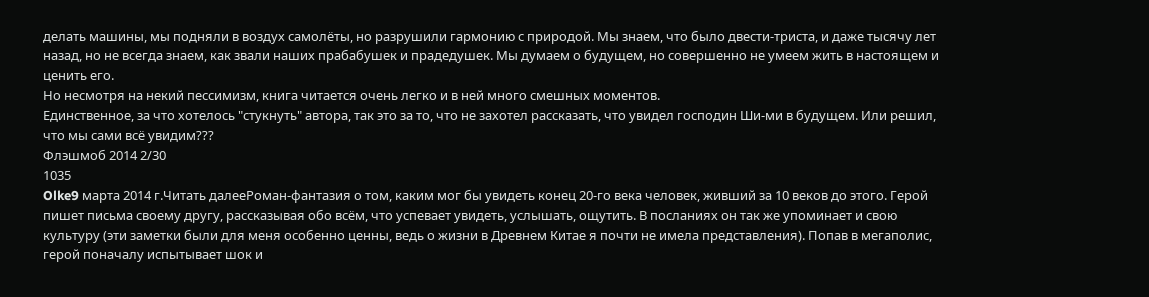делать машины, мы подняли в воздух самолёты, но разрушили гармонию с природой. Мы знаем, что было двести-триста, и даже тысячу лет назад, но не всегда знаем, как звали наших прабабушек и прадедушек. Мы думаем о будущем, но совершенно не умеем жить в настоящем и ценить его.
Но несмотря на некий пессимизм, книга читается очень легко и в ней много смешных моментов.
Единственное, за что хотелось "стукнуть" автора, так это за то, что не захотел рассказать, что увидел господин Ши-ми в будущем. Или решил, что мы сами всё увидим???
Флэшмоб 2014 2/30
1035
Olke9 марта 2014 г.Читать далееРоман-фантазия о том, каким мог бы увидеть конец 20-го века человек, живший за 10 веков до этого. Герой пишет письма своему другу, рассказывая обо всём, что успевает увидеть, услышать, ощутить. В посланиях он так же упоминает и свою культуру (эти заметки были для меня особенно ценны, ведь о жизни в Древнем Китае я почти не имела представления). Попав в мегаполис, герой поначалу испытывает шок и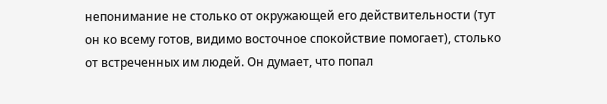непонимание не столько от окружающей его действительности (тут он ко всему готов, видимо восточное спокойствие помогает), столько от встреченных им людей. Он думает, что попал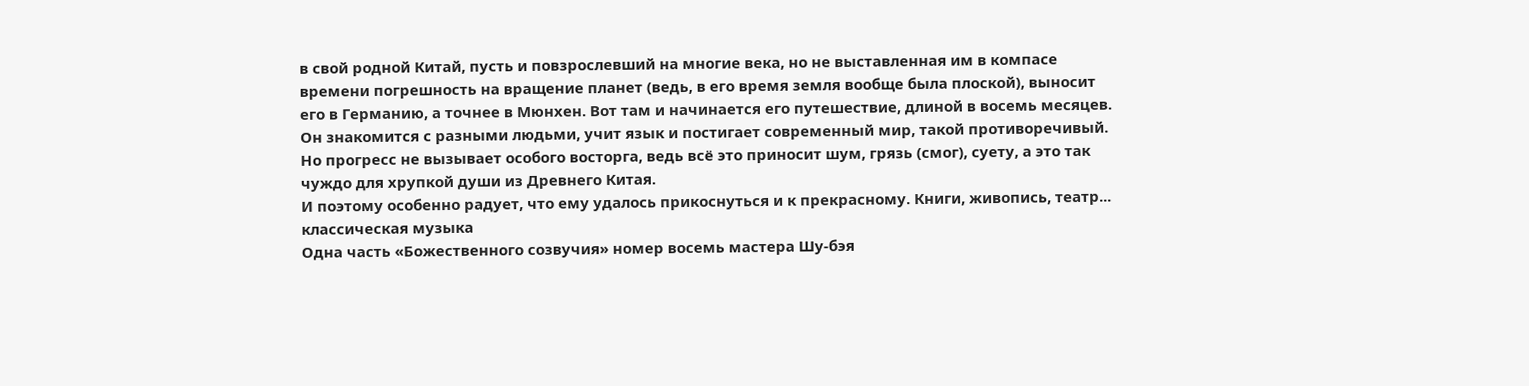в свой родной Китай, пусть и повзрослевший на многие века, но не выставленная им в компасе времени погрешность на вращение планет (ведь, в его время земля вообще была плоской), выносит его в Германию, а точнее в Мюнхен. Вот там и начинается его путешествие, длиной в восемь месяцев. Он знакомится с разными людьми, учит язык и постигает современный мир, такой противоречивый. Но прогресс не вызывает особого восторга, ведь всё это приносит шум, грязь (смог), суету, а это так чуждо для хрупкой души из Древнего Китая.
И поэтому особенно радует, что ему удалось прикоснуться и к прекрасному. Книги, живопись, театр... классическая музыка
Одна часть «Божественного созвучия» номер восемь мастера Шу-бэя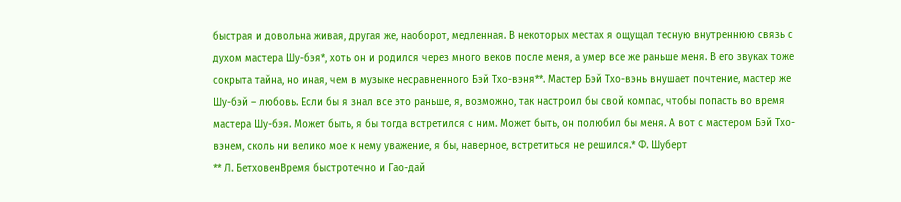быстрая и довольна живая, другая же, наоборот, медленная. В некоторых местах я ощущал тесную внутреннюю связь с духом мастера Шу-бэя*, хоть он и родился через много веков после меня, а умер все же раньше меня. В его звуках тоже сокрыта тайна, но иная, чем в музыке несравненного Бэй Тхо-вэня**. Мастер Бэй Тхо-вэнь внушает почтение, мастер же Шу-бэй – любовь. Если бы я знал все это раньше, я, возможно, так настроил бы свой компас, чтобы попасть во время мастера Шу-бэя. Может быть, я бы тогда встретился с ним. Может быть, он полюбил бы меня. А вот с мастером Бэй Тхо-вэнем, сколь ни велико мое к нему уважение, я бы, наверное, встретиться не решился.* Ф. Шуберт
** Л. БетховенВремя быстротечно и Гао-дай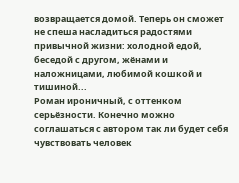возвращается домой. Теперь он сможет не спеша насладиться радостями привычной жизни: холодной едой, беседой с другом, жёнами и наложницами, любимой кошкой и тишиной...
Роман ироничный, с оттенком серьёзности. Конечно можно соглашаться с автором так ли будет себя чувствовать человек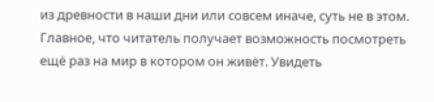из древности в наши дни или совсем иначе, суть не в этом. Главное, что читатель получает возможность посмотреть ещё раз на мир в котором он живёт. Увидеть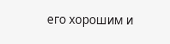его хорошим и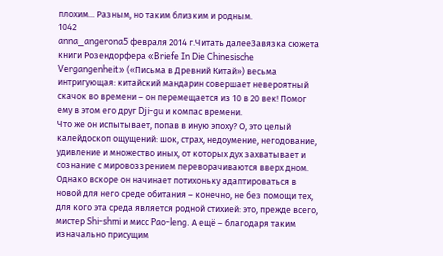плохим... Разным, но таким близким и родным.
1042
anna_angerona5 февраля 2014 г.Читать далееЗавязка сюжета книги Розендорфера «Briefe In Die Chinesische Vergangenheit» («Письма в Древний Китай») весьма интригующая: китайский мандарин совершает невероятный скачок во времени – он перемещается из 10 в 20 век! Помог ему в этом его друг Dji-gu и компас времени.
Что же он испытывает, попав в иную эпоху? О, это целый калейдоскоп ощущений: шок, страх, недоумение, негодование, удивление и множество иных, от которых дух захватывает и сознание с мировоззрением переворачиваются вверх дном. Однако вскоре он начинает потихоньку адаптироваться в новой для него среде обитания – конечно, не без помощи тех, для кого эта среда является родной стихией: это, прежде всего, мистер Shi-shmi и мисс Pao-leng. А ещё – благодаря таким изначально присущим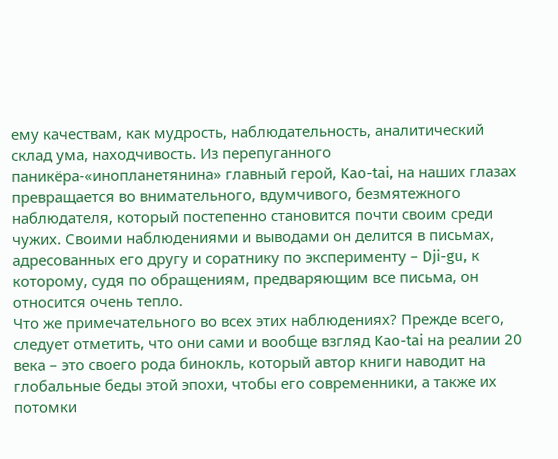ему качествам, как мудрость, наблюдательность, аналитический склад ума, находчивость. Из перепуганного паникёра-«инопланетянина» главный герой, Kao-tai, на наших глазах превращается во внимательного, вдумчивого, безмятежного наблюдателя, который постепенно становится почти своим среди чужих. Своими наблюдениями и выводами он делится в письмах, адресованных его другу и соратнику по эксперименту – Dji-gu, к которому, судя по обращениям, предваряющим все письма, он относится очень тепло.
Что же примечательного во всех этих наблюдениях? Прежде всего, следует отметить, что они сами и вообще взгляд Kao-tai на реалии 20 века – это своего рода бинокль, который автор книги наводит на глобальные беды этой эпохи, чтобы его современники, а также их потомки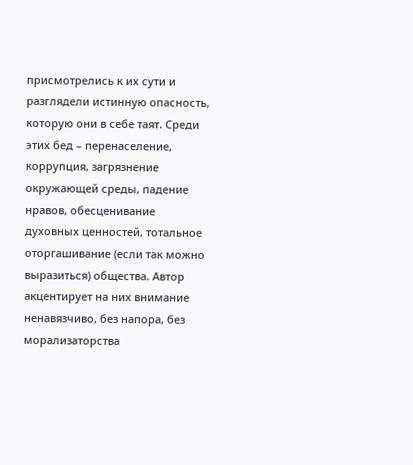присмотрелись к их сути и разглядели истинную опасность, которую они в себе таят. Среди этих бед – перенаселение, коррупция, загрязнение окружающей среды, падение нравов, обесценивание духовных ценностей, тотальное оторгашивание (если так можно выразиться) общества. Автор акцентирует на них внимание ненавязчиво, без напора, без морализаторства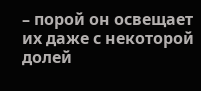– порой он освещает их даже с некоторой долей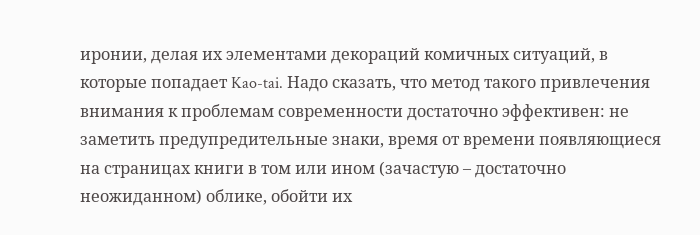иронии, делая их элементами декораций комичных ситуаций, в которые попадает Kao-tai. Надо сказать, что метод такого привлечения внимания к проблемам современности достаточно эффективен: не заметить предупредительные знаки, время от времени появляющиеся на страницах книги в том или ином (зачастую – достаточно неожиданном) облике, обойти их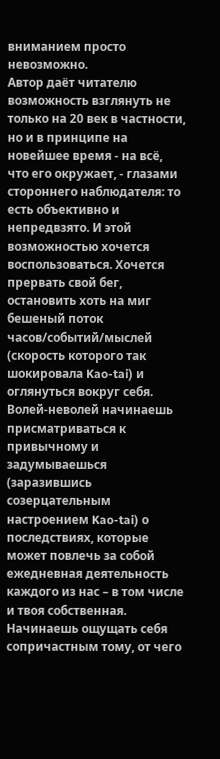вниманием просто невозможно.
Автор даёт читателю возможность взглянуть не только на 20 век в частности, но и в принципе на новейшее время - на всё, что его окружает, - глазами стороннего наблюдателя: то есть объективно и непредвзято. И этой возможностью хочется воспользоваться. Хочется прервать свой бег, остановить хоть на миг бешеный поток часов/событий/мыслей (скорость которого так шокировала Kao-tai) и оглянуться вокруг себя. Волей-неволей начинаешь присматриваться к привычному и задумываешься (заразившись созерцательным настроением Kao-tai) о последствиях, которые может повлечь за собой ежедневная деятельность каждого из нас – в том числе и твоя собственная. Начинаешь ощущать себя сопричастным тому, от чего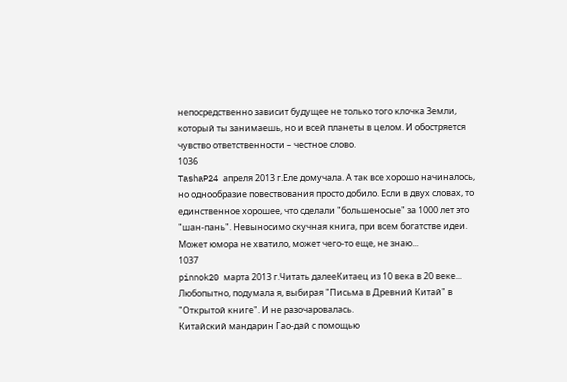непосредственно зависит будущее не только того клочка Земли, который ты занимаешь, но и всей планеты в целом. И обостряется чувство ответственности – честное слово.
1036
TashaP24 апреля 2013 г.Еле домучала. А так все хорошо начиналось, но однообразие повествования просто добило. Если в двух словах, то единственное хорошее, что сделали "большеносые" за 1000 лет это "шан-пань". Невыносимо скучная книга, при всем богатстве идеи. Может юмора не хватило, может чего-то еще, не знаю...
1037
pinnok20 марта 2013 г.Читать далееКитаец из 10 века в 20 веке... Любопытно, подумала я, выбирая "Письма в Древний Китай" в "Открытой книге". И не разочаровалась.
Китайский мандарин Гао-дай с помощью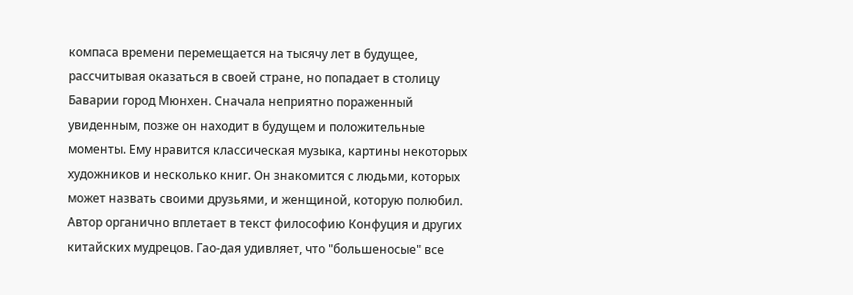компаса времени перемещается на тысячу лет в будущее, рассчитывая оказаться в своей стране, но попадает в столицу Баварии город Мюнхен. Сначала неприятно пораженный увиденным, позже он находит в будущем и положительные моменты. Ему нравится классическая музыка, картины некоторых художников и несколько книг. Он знакомится с людьми, которых может назвать своими друзьями, и женщиной, которую полюбил.
Автор органично вплетает в текст философию Конфуция и других китайских мудрецов. Гао-дая удивляет, что "большеносые" все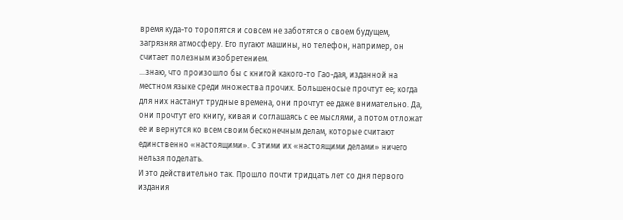время куда-то торопятся и совсем не заботятся о своем будущем, загрязняя атмосферу. Его пугают машины, но телефон, например, он считает полезным изобретением.
...знаю, что произошло бы с книгой какого-то Гао-дая, изданной на местном языке среди множества прочих. Большеносые прочтут ее; когда для них настанут трудные времена, они прочтут ее даже внимательно. Да, они прочтут его книгу, кивая и соглашаясь с ее мыслями, а потом отложат ее и вернутся ко всем своим бесконечным делам, которые считают единственно «настоящими». С этими их «настоящими делами» ничего нельзя поделать.
И это действительно так. Прошло почти тридцать лет со дня первого издания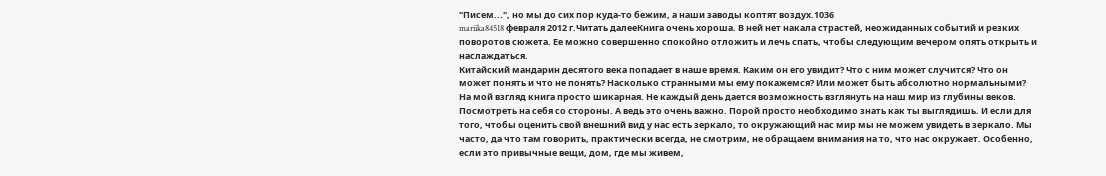"Писем...", но мы до сих пор куда-то бежим, а наши заводы коптят воздух.1036
mariika84518 февраля 2012 г.Читать далееКнига очень хороша. В ней нет накала страстей, неожиданных событий и резких поворотов сюжета. Ее можно совершенно спокойно отложить и лечь спать, чтобы следующим вечером опять открыть и наслаждаться.
Китайский мандарин десятого века попадает в наше время. Каким он его увидит? Что с ним может случится? Что он может понять и что не понять? Насколько странными мы ему покажемся? Или может быть абсолютно нормальными?
На мой взгляд книга просто шикарная. Не каждый день дается возможность взглянуть на наш мир из глубины веков. Посмотреть на себя со стороны. А ведь это очень важно. Порой просто необходимо знать как ты выглядишь. И если для того, чтобы оценить свой внешний вид у нас есть зеркало, то окружающий нас мир мы не можем увидеть в зеркало. Мы часто, да что там говорить, практически всегда, не смотрим, не обращаем внимания на то, что нас окружает. Особенно, если это привычные вещи, дом, где мы живем,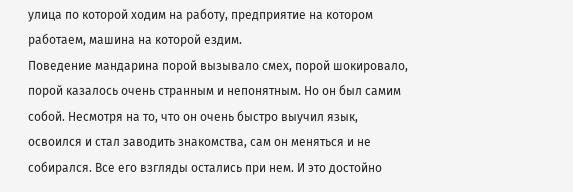улица по которой ходим на работу, предприятие на котором работаем, машина на которой ездим.
Поведение мандарина порой вызывало смех, порой шокировало, порой казалось очень странным и непонятным. Но он был самим собой. Несмотря на то, что он очень быстро выучил язык, освоился и стал заводить знакомства, сам он меняться и не собирался. Все его взгляды остались при нем. И это достойно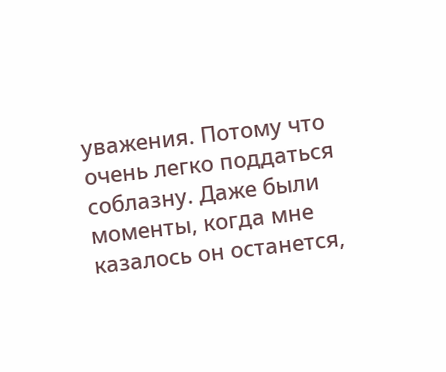уважения. Потому что очень легко поддаться соблазну. Даже были моменты, когда мне казалось он останется,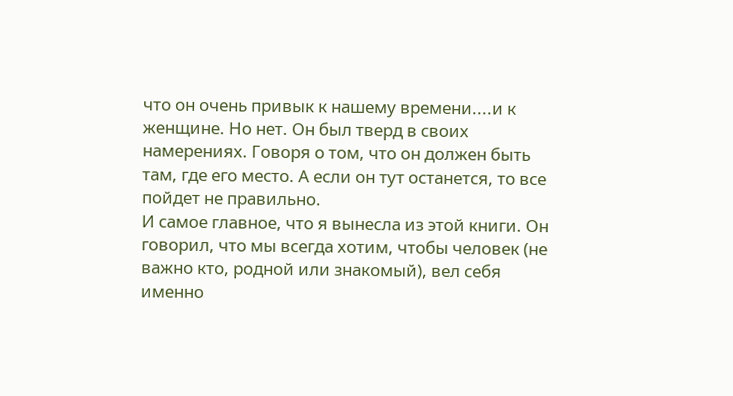что он очень привык к нашему времени....и к женщине. Но нет. Он был тверд в своих намерениях. Говоря о том, что он должен быть там, где его место. А если он тут останется, то все пойдет не правильно.
И самое главное, что я вынесла из этой книги. Он говорил, что мы всегда хотим, чтобы человек (не важно кто, родной или знакомый), вел себя именно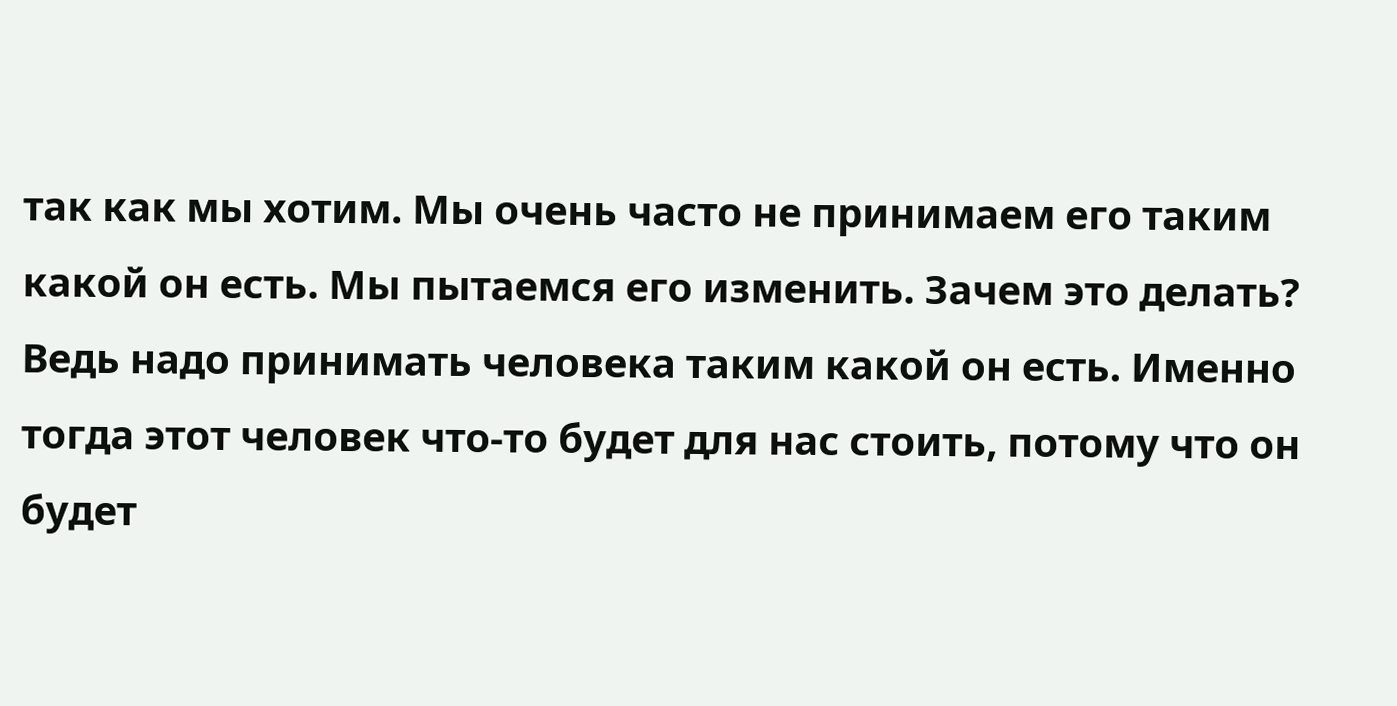так как мы хотим. Мы очень часто не принимаем его таким какой он есть. Мы пытаемся его изменить. Зачем это делать? Ведь надо принимать человека таким какой он есть. Именно тогда этот человек что-то будет для нас стоить, потому что он будет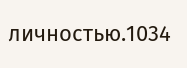личностью.1034